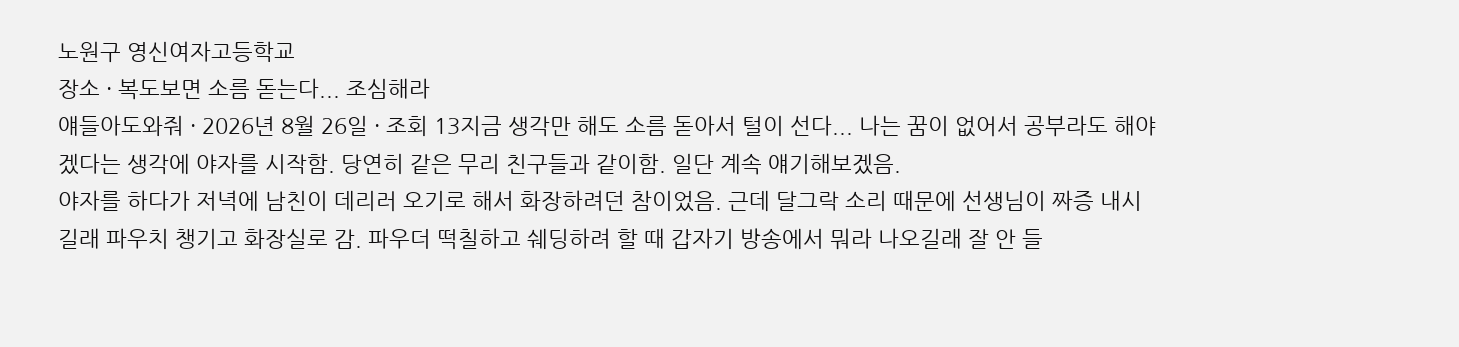노원구 영신여자고등학교
장소 · 복도보면 소름 돋는다... 조심해라
얘들아도와줘 · 2026년 8월 26일 · 조회 13지금 생각만 해도 소름 돋아서 털이 선다... 나는 꿈이 없어서 공부라도 해야겠다는 생각에 야자를 시작함. 당연히 같은 무리 친구들과 같이함. 일단 계속 얘기해보겠음.
야자를 하다가 저녁에 남친이 데리러 오기로 해서 화장하려던 참이었음. 근데 달그락 소리 때문에 선생님이 짜증 내시길래 파우치 챙기고 화장실로 감. 파우더 떡칠하고 쉐딩하려 할 때 갑자기 방송에서 뭐라 나오길래 잘 안 들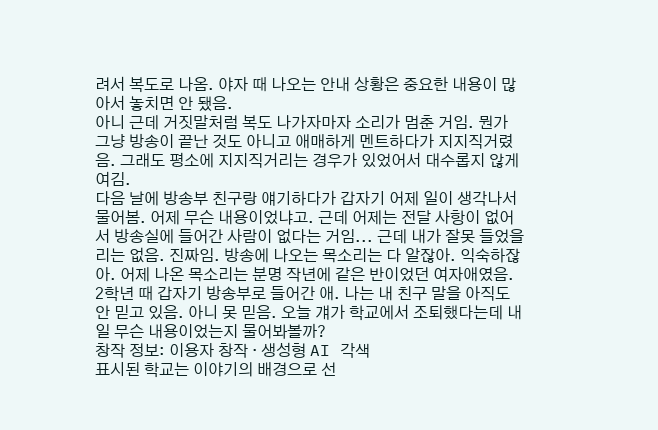려서 복도로 나옴. 야자 때 나오는 안내 상황은 중요한 내용이 많아서 놓치면 안 됐음.
아니 근데 거짓말처럼 복도 나가자마자 소리가 멈춘 거임. 뭔가 그냥 방송이 끝난 것도 아니고 애매하게 멘트하다가 지지직거렸음. 그래도 평소에 지지직거리는 경우가 있었어서 대수롭지 않게 여김.
다음 날에 방송부 친구랑 얘기하다가 갑자기 어제 일이 생각나서 물어봄. 어제 무슨 내용이었냐고. 근데 어제는 전달 사항이 없어서 방송실에 들어간 사람이 없다는 거임... 근데 내가 잘못 들었을 리는 없음. 진짜임. 방송에 나오는 목소리는 다 알잖아. 익숙하잖아. 어제 나온 목소리는 분명 작년에 같은 반이었던 여자애였음. 2학년 때 갑자기 방송부로 들어간 애. 나는 내 친구 말을 아직도 안 믿고 있음. 아니 못 믿음. 오늘 걔가 학교에서 조퇴했다는데 내일 무슨 내용이었는지 물어봐볼까?
창작 정보: 이용자 창작 · 생성형 AI 각색
표시된 학교는 이야기의 배경으로 선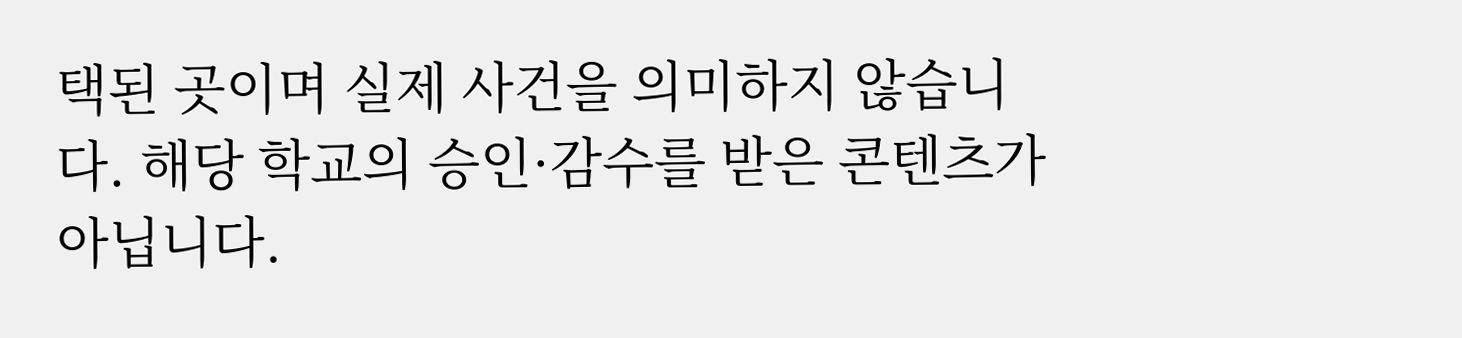택된 곳이며 실제 사건을 의미하지 않습니다. 해당 학교의 승인·감수를 받은 콘텐츠가 아닙니다.